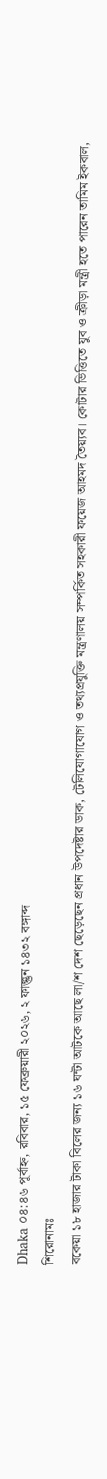Dhaka ০৪:৪৬ পূর্বাহ্ন, রবিবার, ১৫ ফেব্রুয়ারী ২০২৬, ২ ফাল্গুন ১৪৩২ বঙ্গাব্দ
শিরোনামঃ
বকেয়া ১৮ হাজার টাকা বিলের জন্য ১৬ ঘন্টা আটকে আছে লা/শ দেশ ছেড়েছেন প্রধান উপদেষ্টার ডাক, টেলিযোগাযোগ ও তথ্যপ্রযুক্তি মন্ত্রণালয় সম্পর্কিত সহকারী ফয়েজ আহমদ তৈয়্যব। কোটার ভিত্তিতে যুব ও ক্রীড়া মন্ত্রী হতে পারেন তামিম ইকবাল,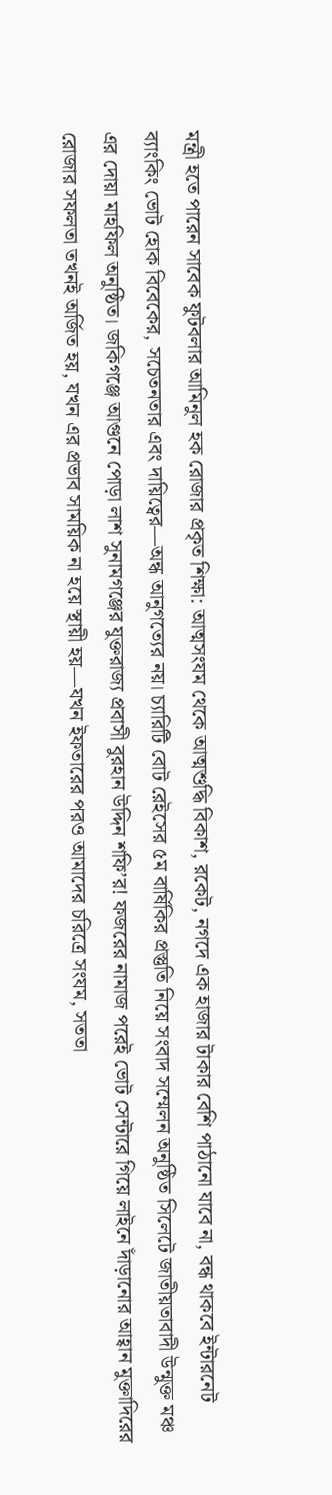মন্ত্রী হতে পারেন সাবেক ফুটবলার আমিনুল হক রোজার প্রকৃত শিক্ষা: আত্মসংযম থেকে আত্মশুদ্ধি বিকাশ, রকেট, নগদে এক হাজার টাকার বেশি পাঠানো যাবে না, বন্ধ থাকবে ইন্টারনেট ব্যাংকিং ভোট হোক বিবেকের, সচেতনতার এবং দায়িত্বের—অন্ধ আনুগত্যের নয়। চ্যারিটি বোট রেইসের ৫ম বার্ষিকির প্রস্তুতি নিয়ে সংবাদ সম্মেলন অনুষ্ঠিত সিলেটে জাতীয়তাবাদী উন্মুক্ত মঞ্চ এর দোয়া মাহফিল অনুষ্ঠিত। জকিগঞ্জে আগুনে পোড়া লাশ সুনামগঞ্জের যুক্তরাজ্য প্রবাসী বুরহান উদ্দিন শফি’র! ফজরের নামাজ পরেই ভোট সেন্টারে গিয়ে লাইনে দাঁড়ানোর আহ্বান মুক্তাদিরের
রোজার সফলতা তখনই অর্জিত হয়, যখন এর প্রভাব সাময়িক না হয়ে স্থায়ী হয়—যখন ইফতারের পরও আমাদের চরিত্রে সংযম, সততা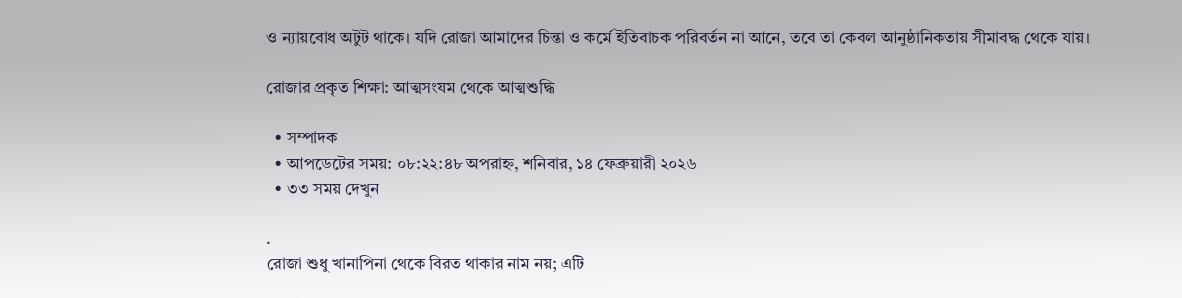ও ন্যায়বোধ অটুট থাকে। যদি রোজা আমাদের চিন্তা ও কর্মে ইতিবাচক পরিবর্তন না আনে, তবে তা কেবল আনুষ্ঠানিকতায় সীমাবদ্ধ থেকে যায়।

রোজার প্রকৃত শিক্ষা: আত্মসংযম থেকে আত্মশুদ্ধি

  • সম্পাদক
  • আপডেটের সময়: ০৮:২২:৪৮ অপরাহ্ন, শনিবার, ১৪ ফেব্রুয়ারী ২০২৬
  • ৩৩ সময় দেখুন

.
রোজা শুধু খানাপিনা থেকে বিরত থাকার নাম নয়; এটি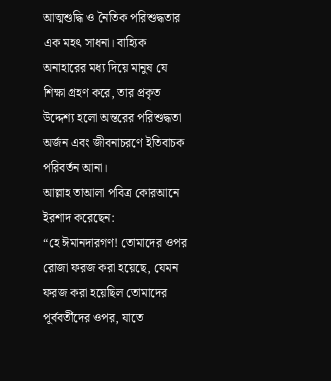আত্মশুদ্ধি ও নৈতিক পরিশুদ্ধতার এক মহৎ সাধনা। বাহ্যিক অনাহারের মধ্য দিয়ে মানুষ যে শিক্ষা গ্রহণ করে, তার প্রকৃত উদ্দেশ্য হলো অন্তরের পরিশুদ্ধতা অর্জন এবং জীবনাচরণে ইতিবাচক পরিবর্তন আনা।
আল্লাহ তাআলা পবিত্র কোরআনে ইরশাদ করেছেন:
“হে ঈমানদারগণ! তোমাদের ওপর রোজা ফরজ করা হয়েছে, যেমন ফরজ করা হয়েছিল তোমাদের পূর্ববর্তীদের ওপর, যাতে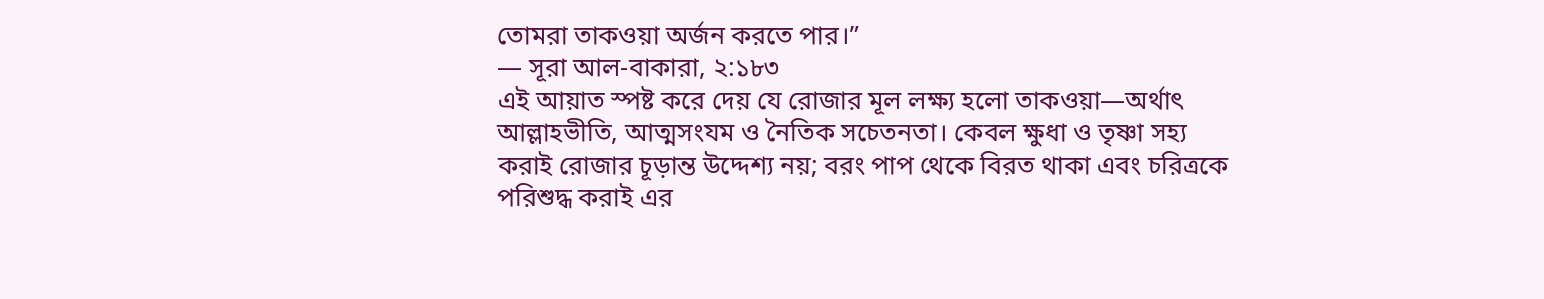তোমরা তাকওয়া অর্জন করতে পার।”
— সূরা আল-বাকারা, ২:১৮৩
এই আয়াত স্পষ্ট করে দেয় যে রোজার মূল লক্ষ্য হলো তাকওয়া—অর্থাৎ আল্লাহভীতি, আত্মসংযম ও নৈতিক সচেতনতা। কেবল ক্ষুধা ও তৃষ্ণা সহ্য করাই রোজার চূড়ান্ত উদ্দেশ্য নয়; বরং পাপ থেকে বিরত থাকা এবং চরিত্রকে পরিশুদ্ধ করাই এর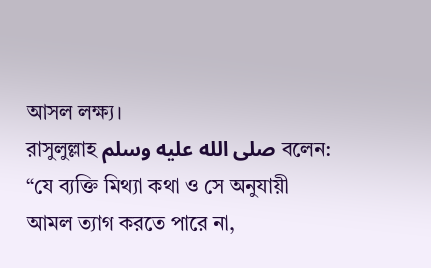আসল লক্ষ্য।
রাসুলুল্লাহ صلى الله عليه وسلم বলেন:
“যে ব্যক্তি মিথ্যা কথা ও সে অনুযায়ী আমল ত্যাগ করতে পারে না,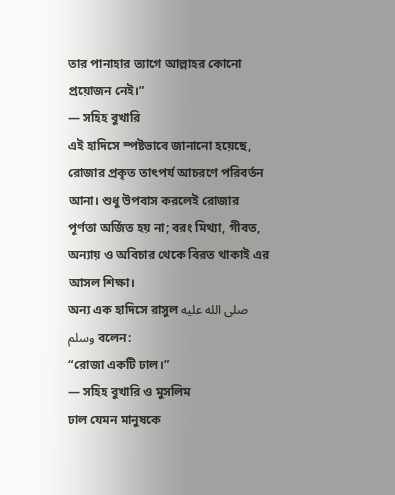তার পানাহার ত্যাগে আল্লাহর কোনো প্রয়োজন নেই।”
— সহিহ বুখারি
এই হাদিসে স্পষ্টভাবে জানানো হয়েছে, রোজার প্রকৃত তাৎপর্য আচরণে পরিবর্তন আনা। শুধু উপবাস করলেই রোজার পূর্ণতা অর্জিত হয় না; বরং মিথ্যা, গীবত, অন্যায় ও অবিচার থেকে বিরত থাকাই এর আসল শিক্ষা।
অন্য এক হাদিসে রাসুল صلى الله عليه وسلم বলেন:
“রোজা একটি ঢাল।”
— সহিহ বুখারি ও মুসলিম
ঢাল যেমন মানুষকে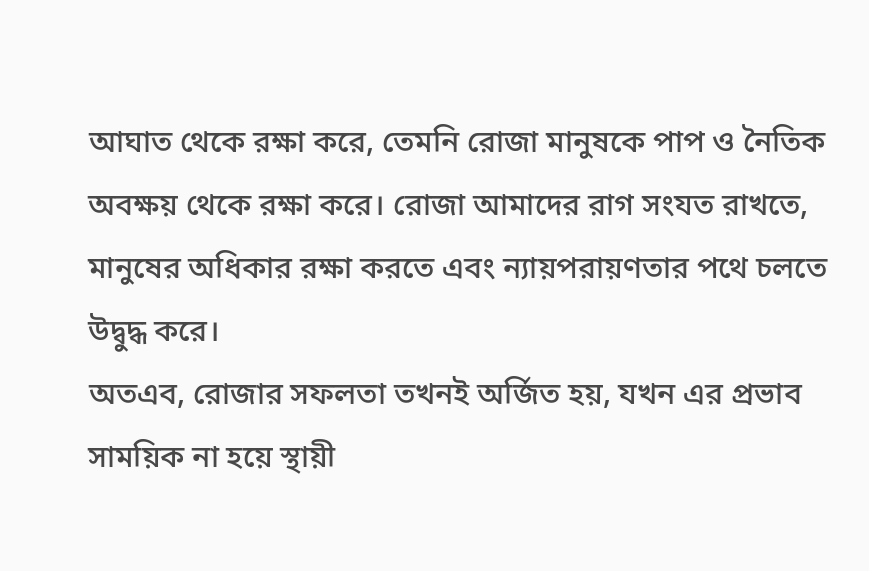আঘাত থেকে রক্ষা করে, তেমনি রোজা মানুষকে পাপ ও নৈতিক অবক্ষয় থেকে রক্ষা করে। রোজা আমাদের রাগ সংযত রাখতে, মানুষের অধিকার রক্ষা করতে এবং ন্যায়পরায়ণতার পথে চলতে উদ্বুদ্ধ করে।
অতএব, রোজার সফলতা তখনই অর্জিত হয়, যখন এর প্রভাব সাময়িক না হয়ে স্থায়ী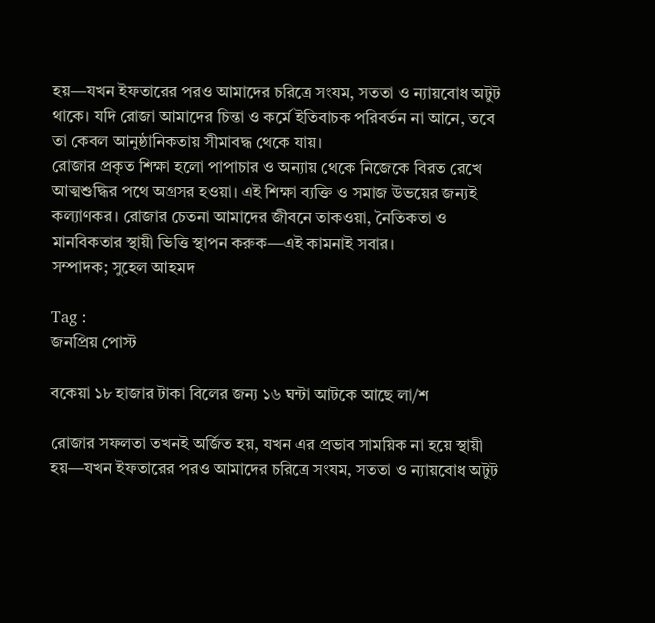হয়—যখন ইফতারের পরও আমাদের চরিত্রে সংযম, সততা ও ন্যায়বোধ অটুট থাকে। যদি রোজা আমাদের চিন্তা ও কর্মে ইতিবাচক পরিবর্তন না আনে, তবে তা কেবল আনুষ্ঠানিকতায় সীমাবদ্ধ থেকে যায়।
রোজার প্রকৃত শিক্ষা হলো পাপাচার ও অন্যায় থেকে নিজেকে বিরত রেখে আত্মশুদ্ধির পথে অগ্রসর হওয়া। এই শিক্ষা ব্যক্তি ও সমাজ উভয়ের জন্যই কল্যাণকর। রোজার চেতনা আমাদের জীবনে তাকওয়া, নৈতিকতা ও মানবিকতার স্থায়ী ভিত্তি স্থাপন করুক—এই কামনাই সবার।
সম্পাদক; সুহেল আহমদ

Tag :
জনপ্রিয় পোস্ট

বকেয়া ১৮ হাজার টাকা বিলের জন্য ১৬ ঘন্টা আটকে আছে লা/শ

রোজার সফলতা তখনই অর্জিত হয়, যখন এর প্রভাব সাময়িক না হয়ে স্থায়ী হয়—যখন ইফতারের পরও আমাদের চরিত্রে সংযম, সততা ও ন্যায়বোধ অটুট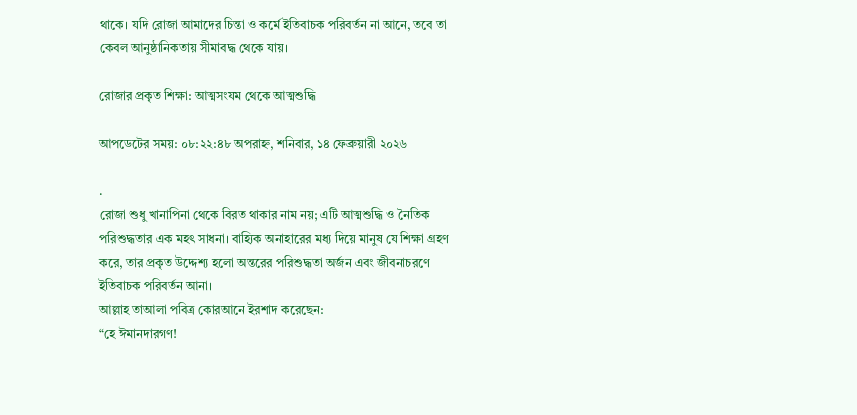থাকে। যদি রোজা আমাদের চিন্তা ও কর্মে ইতিবাচক পরিবর্তন না আনে, তবে তা কেবল আনুষ্ঠানিকতায় সীমাবদ্ধ থেকে যায়।

রোজার প্রকৃত শিক্ষা: আত্মসংযম থেকে আত্মশুদ্ধি

আপডেটের সময়: ০৮:২২:৪৮ অপরাহ্ন, শনিবার, ১৪ ফেব্রুয়ারী ২০২৬

.
রোজা শুধু খানাপিনা থেকে বিরত থাকার নাম নয়; এটি আত্মশুদ্ধি ও নৈতিক পরিশুদ্ধতার এক মহৎ সাধনা। বাহ্যিক অনাহারের মধ্য দিয়ে মানুষ যে শিক্ষা গ্রহণ করে, তার প্রকৃত উদ্দেশ্য হলো অন্তরের পরিশুদ্ধতা অর্জন এবং জীবনাচরণে ইতিবাচক পরিবর্তন আনা।
আল্লাহ তাআলা পবিত্র কোরআনে ইরশাদ করেছেন:
“হে ঈমানদারগণ!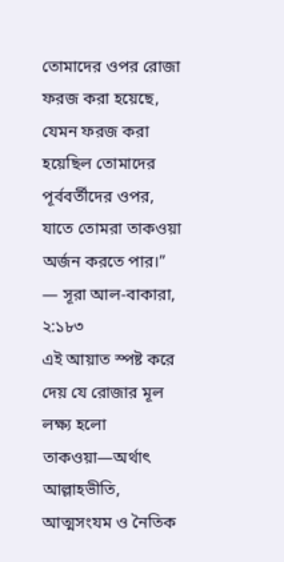তোমাদের ওপর রোজা ফরজ করা হয়েছে, যেমন ফরজ করা হয়েছিল তোমাদের পূর্ববর্তীদের ওপর, যাতে তোমরা তাকওয়া অর্জন করতে পার।”
— সূরা আল-বাকারা, ২:১৮৩
এই আয়াত স্পষ্ট করে দেয় যে রোজার মূল লক্ষ্য হলো তাকওয়া—অর্থাৎ আল্লাহভীতি, আত্মসংযম ও নৈতিক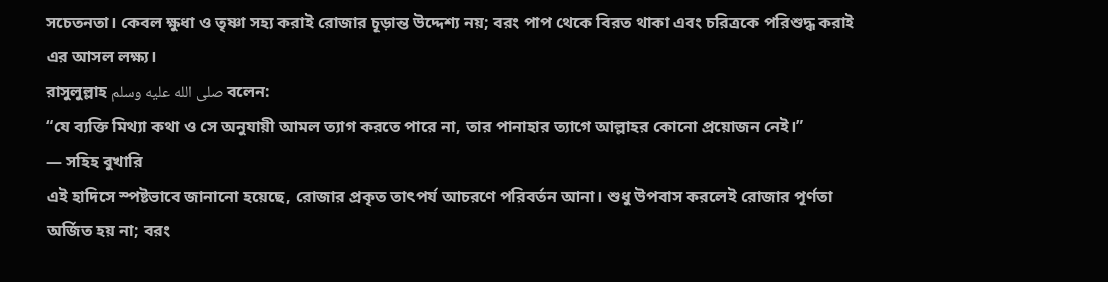সচেতনতা। কেবল ক্ষুধা ও তৃষ্ণা সহ্য করাই রোজার চূড়ান্ত উদ্দেশ্য নয়; বরং পাপ থেকে বিরত থাকা এবং চরিত্রকে পরিশুদ্ধ করাই এর আসল লক্ষ্য।
রাসুলুল্লাহ صلى الله عليه وسلم বলেন:
“যে ব্যক্তি মিথ্যা কথা ও সে অনুযায়ী আমল ত্যাগ করতে পারে না, তার পানাহার ত্যাগে আল্লাহর কোনো প্রয়োজন নেই।”
— সহিহ বুখারি
এই হাদিসে স্পষ্টভাবে জানানো হয়েছে, রোজার প্রকৃত তাৎপর্য আচরণে পরিবর্তন আনা। শুধু উপবাস করলেই রোজার পূর্ণতা অর্জিত হয় না; বরং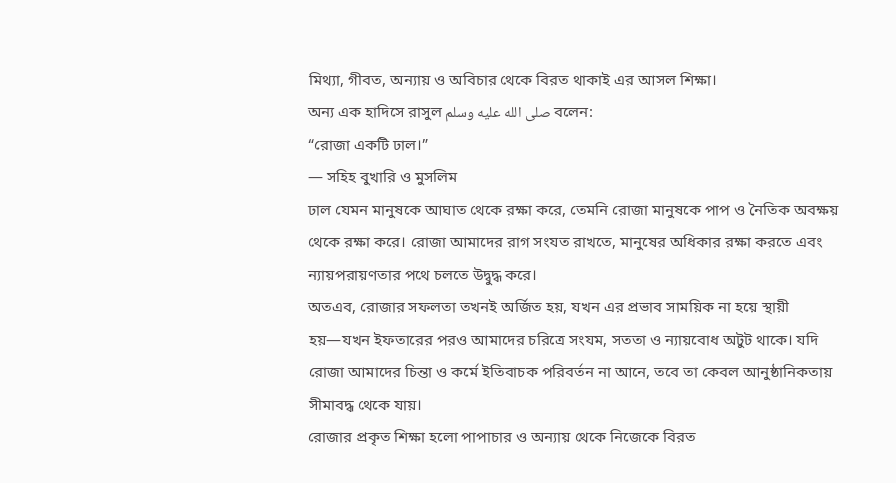মিথ্যা, গীবত, অন্যায় ও অবিচার থেকে বিরত থাকাই এর আসল শিক্ষা।
অন্য এক হাদিসে রাসুল صلى الله عليه وسلم বলেন:
“রোজা একটি ঢাল।”
— সহিহ বুখারি ও মুসলিম
ঢাল যেমন মানুষকে আঘাত থেকে রক্ষা করে, তেমনি রোজা মানুষকে পাপ ও নৈতিক অবক্ষয় থেকে রক্ষা করে। রোজা আমাদের রাগ সংযত রাখতে, মানুষের অধিকার রক্ষা করতে এবং ন্যায়পরায়ণতার পথে চলতে উদ্বুদ্ধ করে।
অতএব, রোজার সফলতা তখনই অর্জিত হয়, যখন এর প্রভাব সাময়িক না হয়ে স্থায়ী হয়—যখন ইফতারের পরও আমাদের চরিত্রে সংযম, সততা ও ন্যায়বোধ অটুট থাকে। যদি রোজা আমাদের চিন্তা ও কর্মে ইতিবাচক পরিবর্তন না আনে, তবে তা কেবল আনুষ্ঠানিকতায় সীমাবদ্ধ থেকে যায়।
রোজার প্রকৃত শিক্ষা হলো পাপাচার ও অন্যায় থেকে নিজেকে বিরত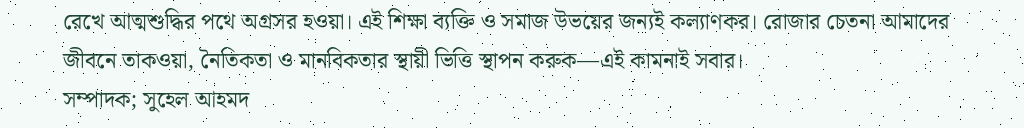রেখে আত্মশুদ্ধির পথে অগ্রসর হওয়া। এই শিক্ষা ব্যক্তি ও সমাজ উভয়ের জন্যই কল্যাণকর। রোজার চেতনা আমাদের জীবনে তাকওয়া, নৈতিকতা ও মানবিকতার স্থায়ী ভিত্তি স্থাপন করুক—এই কামনাই সবার।
সম্পাদক; সুহেল আহমদ